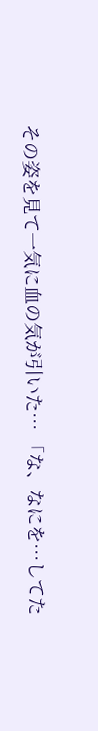その姿を見て一気に血の気が引いた… 「な、なにを…してた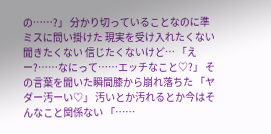の……?」 分かり切っていることなのに準ミスに問い掛けた 現実を受け入れたくない 聞きたくない 信じたくないけど… 「えー?……なにって……エッチなこと♡?」 その言葉を聞いた瞬間膝から崩れ落ちた 「ヤダー汚ーい♡」 汚いとか汚れるとか今はそんなこと関係ない 「……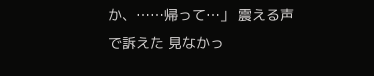か、……帰って…」 震える声で訴えた 見なかっ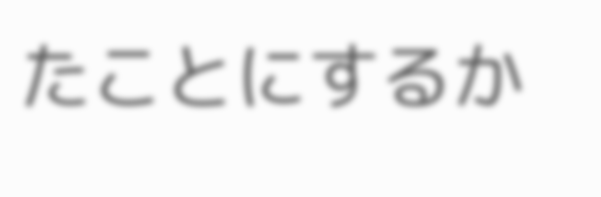たことにするか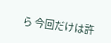ら 今回だけは許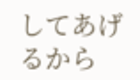してあげるから